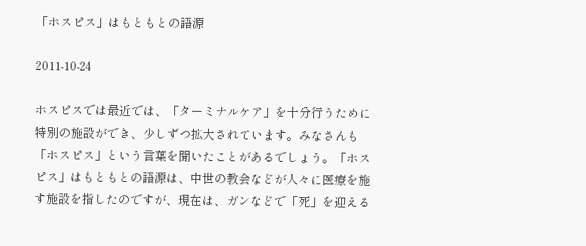「ホスピス」はもともとの語源

2011-10-24

ホスピスでは最近では、「ターミナルケア」を十分行うために特別の施設ができ、少しずつ拡大されています。みなさんも「ホスピス」という言葉を聞いたことがあるでしょう。「ホスピス」はもともとの語源は、中世の教会などが人々に医療を施す施設を指したのですが、現在は、ガンなどで「死」を迎える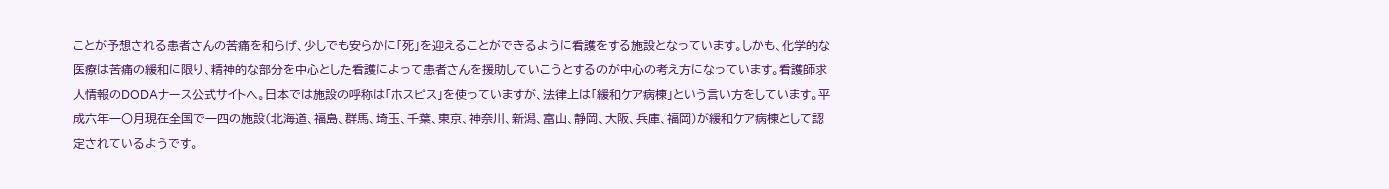ことが予想される患者さんの苦痛を和らげ、少しでも安らかに「死」を迎えることができるように看護をする施設となっています。しかも、化学的な医療は苦痛の緩和に限り、精神的な部分を中心とした看護によって患者さんを援助していこうとするのが中心の考え方になっています。看護師求人情報のDODAナース公式サイトへ。日本では施設の呼称は「ホスピス」を使っていますが、法律上は「緩和ケア病棟」という言い方をしています。平成六年一〇月現在全国で一四の施設(北海道、福島、群馬、埼玉、千葉、東京、神奈川、新潟、富山、静岡、大阪、兵庫、福岡)が緩和ケア病棟として認定されているようです。